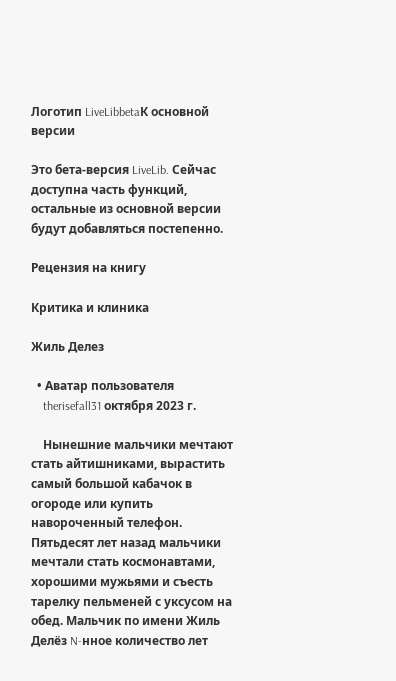Логотип LiveLibbetaК основной версии

Это бета-версия LiveLib. Сейчас доступна часть функций, остальные из основной версии будут добавляться постепенно.

Рецензия на книгу

Критика и клиника

Жиль Делез

  • Аватар пользователя
    therisefall31 октября 2023 г.

    Нынешние мальчики мечтают стать айтишниками, вырастить самый большой кабачок в огороде или купить навороченный телефон. Пятьдесят лет назад мальчики мечтали стать космонавтами, хорошими мужьями и съесть тарелку пельменей с уксусом на обед. Мальчик по имени Жиль Делёз N-нное количество лет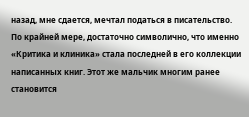назад, мне сдается, мечтал податься в писательство. По крайней мере, достаточно символично, что именно «Критика и клиника» стала последней в его коллекции написанных книг. Этот же мальчик многим ранее становится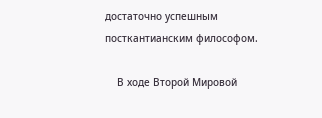достаточно успешным посткантианским философом.

    В ходе Второй Мировой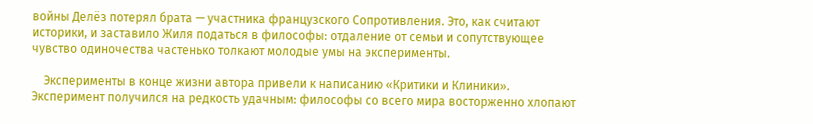войны Делёз потерял брата — участника французского Сопротивления. Это, как считают историки, и заставило Жиля податься в философы: отдаление от семьи и сопутствующее чувство одиночества частенько толкают молодые умы на эксперименты.

    Эксперименты в конце жизни автора привели к написанию «Критики и Клиники». Эксперимент получился на редкость удачным: философы со всего мира восторженно хлопают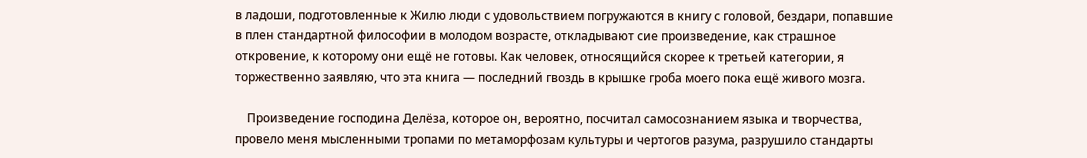в ладоши, подготовленные к Жилю люди с удовольствием погружаются в книгу с головой, бездари, попавшие в плен стандартной философии в молодом возрасте, откладывают сие произведение, как страшное откровение, к которому они ещё не готовы. Как человек, относящийся скорее к третьей категории, я торжественно заявляю, что эта книга — последний гвоздь в крышке гроба моего пока ещё живого мозга.

    Произведение господина Делёза, которое он, вероятно, посчитал самосознанием языка и творчества, провело меня мысленными тропами по метаморфозам культуры и чертогов разума, разрушило стандарты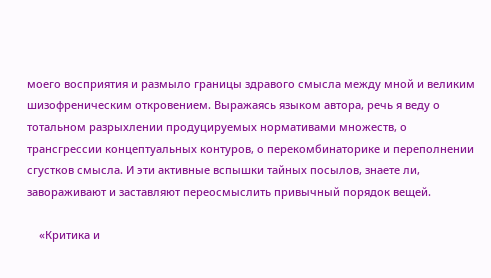моего восприятия и размыло границы здравого смысла между мной и великим шизофреническим откровением. Выражаясь языком автора, речь я веду о тотальном разрыхлении продуцируемых нормативами множеств, о трансгрессии концептуальных контуров, о перекомбинаторике и переполнении сгустков смысла. И эти активные вспышки тайных посылов, знаете ли, завораживают и заставляют переосмыслить привычный порядок вещей.

    «Критика и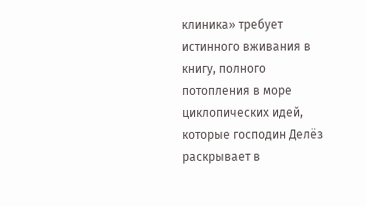клиника» требует истинного вживания в книгу, полного потопления в море циклопических идей, которые господин Делёз раскрывает в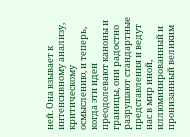ней. Она взывает к интенсивному анализу, критическому осмыслению, и теперь, когда эти идеи преодолевают каноны и границы, они радостно разрушают стандартные представления и ведут нас в мир иной, иллюминированный и пронизанный великим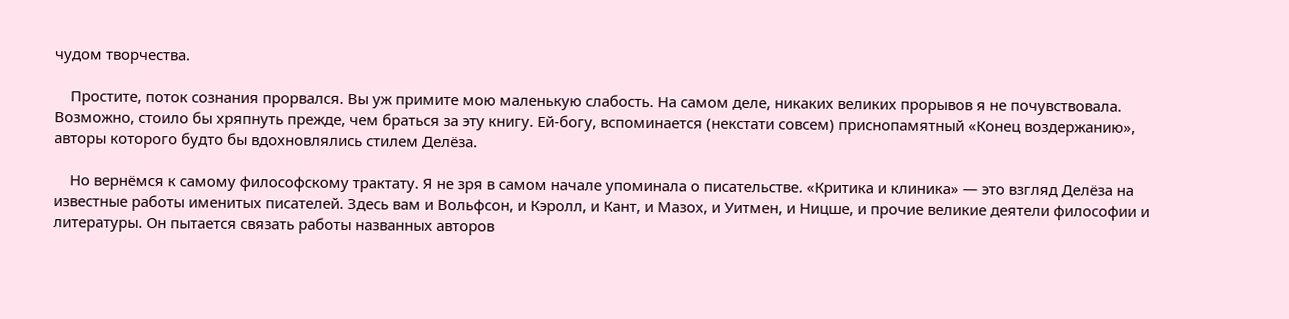чудом творчества.

    Простите, поток сознания прорвался. Вы уж примите мою маленькую слабость. На самом деле, никаких великих прорывов я не почувствовала. Возможно, стоило бы хряпнуть прежде, чем браться за эту книгу. Ей-богу, вспоминается (некстати совсем) приснопамятный «Конец воздержанию», авторы которого будто бы вдохновлялись стилем Делёза.

    Но вернёмся к самому философскому трактату. Я не зря в самом начале упоминала о писательстве. «Критика и клиника» — это взгляд Делёза на известные работы именитых писателей. Здесь вам и Вольфсон, и Кэролл, и Кант, и Мазох, и Уитмен, и Ницше, и прочие великие деятели философии и литературы. Он пытается связать работы названных авторов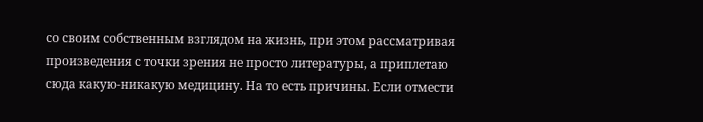со своим собственным взглядом на жизнь, при этом рассматривая произведения с точки зрения не просто литературы, а приплетаю сюда какую-никакую медицину. На то есть причины. Если отмести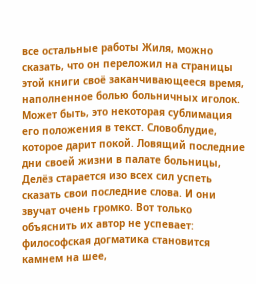все остальные работы Жиля, можно сказать, что он переложил на страницы этой книги своё заканчивающееся время, наполненное болью больничных иголок. Может быть, это некоторая сублимация его положения в текст. Словоблудие, которое дарит покой. Ловящий последние дни своей жизни в палате больницы, Делёз старается изо всех сил успеть сказать свои последние слова. И они звучат очень громко. Вот только объяснить их автор не успевает: философская догматика становится камнем на шее,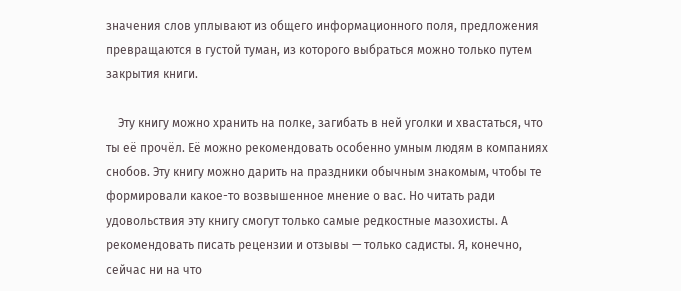значения слов уплывают из общего информационного поля, предложения превращаются в густой туман, из которого выбраться можно только путем закрытия книги.

    Эту книгу можно хранить на полке, загибать в ней уголки и хвастаться, что ты её прочёл. Её можно рекомендовать особенно умным людям в компаниях снобов. Эту книгу можно дарить на праздники обычным знакомым, чтобы те формировали какое-то возвышенное мнение о вас. Но читать ради удовольствия эту книгу смогут только самые редкостные мазохисты. А рекомендовать писать рецензии и отзывы — только садисты. Я, конечно, сейчас ни на что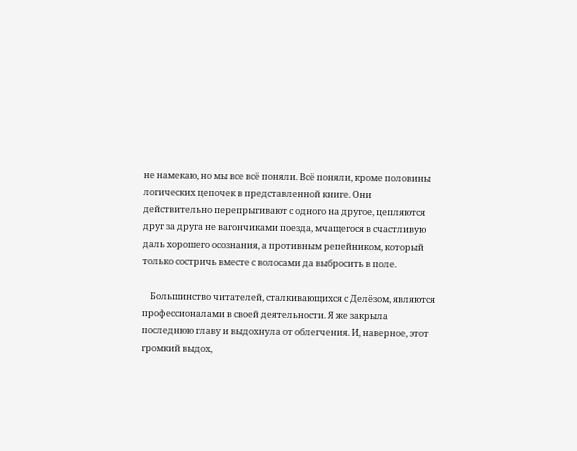не намекаю, но мы все всё поняли. Всё поняли, кроме половины логических цепочек в представленной книге. Они действительно перепрыгивают с одного на другое, цепляются друг за друга не вагончиками поезда, мчащегося в счастливую даль хорошего осознания, а противным репейником, который только состричь вместе с волосами да выбросить в поле.

    Большинство читателей, сталкивающихся с Делёзом, являются профессионалами в своей деятельности. Я же закрыла последнюю главу и выдохнула от облегчения. И, наверное, этот громкий выдох,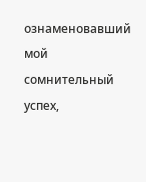ознаменовавший мой сомнительный успех,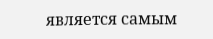является самым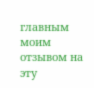главным моим отзывом на эту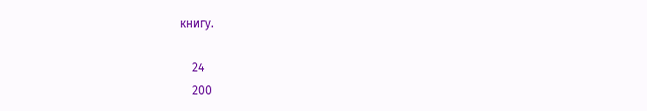книгу.

    24
    200